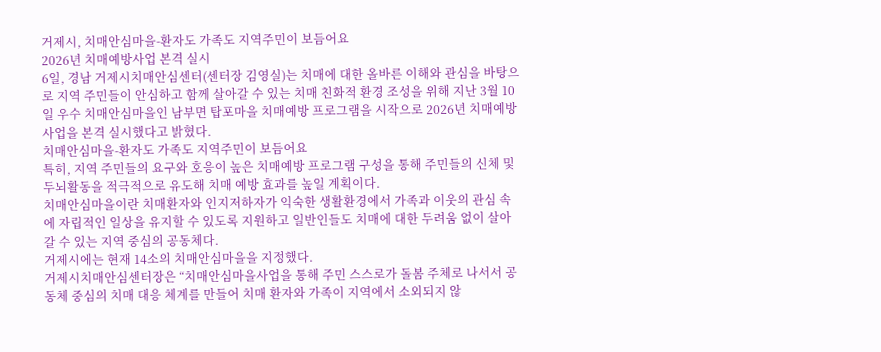거제시, 치매안심마을-환자도 가족도 지역주민이 보듬어요
2026년 치매예방사업 본격 실시
6일, 경남 거제시치매안심센터(센터장 김영실)는 치매에 대한 올바른 이해와 관심을 바탕으로 지역 주민들이 안심하고 함께 살아갈 수 있는 치매 친화적 환경 조성을 위해 지난 3월 10일 우수 치매안심마을인 남부면 탑포마을 치매예방 프로그램을 시작으로 2026년 치매예방사업을 본격 실시했다고 밝혔다.
치매안심마을-환자도 가족도 지역주민이 보듬어요
특히, 지역 주민들의 요구와 호응이 높은 치매예방 프로그램 구성을 통해 주민들의 신체 및 두뇌활동을 적극적으로 유도해 치매 예방 효과를 높일 계획이다.
치매안심마을이란 치매환자와 인지저하자가 익숙한 생활환경에서 가족과 이웃의 관심 속에 자립적인 일상을 유지할 수 있도록 지원하고 일반인들도 치매에 대한 두려움 없이 살아갈 수 있는 지역 중심의 공동체다.
거제시에는 현재 14소의 치매안심마을을 지정했다.
거제시치매안심센터장은 “치매안심마을사업을 통해 주민 스스로가 돌봄 주체로 나서서 공동체 중심의 치매 대응 체계를 만들어 치매 환자와 가족이 지역에서 소외되지 않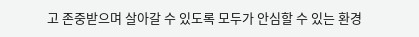고 존중받으며 살아갈 수 있도록 모두가 안심할 수 있는 환경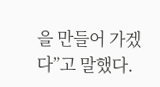을 만들어 가겠다”고 말했다.